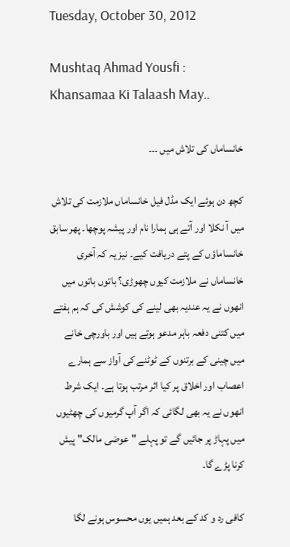Tuesday, October 30, 2012

Mushtaq Ahmad Yousfi : Khansamaa Ki Talaash May..

خانساماں کی تلاش میں ۔۔۔

کچھ دن ہوئے ایک مڈل فیل خانساماں ملازمت کی تلاش میں آ نکلا اور آتے ہی ہمارا نام اور پیشہ پوچھا۔ پھر سابق خانساماؤں کے پتے دریافت کیے۔ نیز یہ کہ آخری خانساماں نے ملازمت کیوں چھوڑی؟ باتوں باتوں میں انھوں نے یہ عندیہ بھی لینے کی کوشش کی کہ ہم ہفتے میں کتنی دفعہ باہر مدعو ہوتے ہیں اور باورچی خانے میں چینی کے برتنوں کے ٹوٹنے کی آواز سے ہمارے اعصاب اور اخلاق پر کیا اثر مرتب ہوتا ہے۔ ایک شرط انھوں نے یہ بھی لگائی کہ اگر آپ گرمیوں کی چھٹیوں میں پہاڑ پر جائیں گے تو پہلے "عوضی مالک" پیش کرنا پڑے گا۔

کافی رد و کد کے بعد ہمیں یوں محسوس ہونے لگا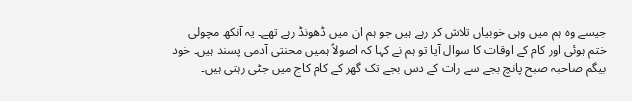جیسے وہ ہم میں وہی خوبیاں تلاش کر رہے ہیں جو ہم ان میں ڈھونڈ رہے تھے۔ یہ آنکھ مچولی ختم ہوئی اور کام کے اوقات کا سوال آیا تو ہم نے کہا کہ اصولاً ہمیں محنتی آدمی پسند ہیں۔ خود بیگم صاحبہ صبح پانچ بجے سے رات کے دس بجے تک گھر کے کام کاج میں جٹی رہتی ہیں۔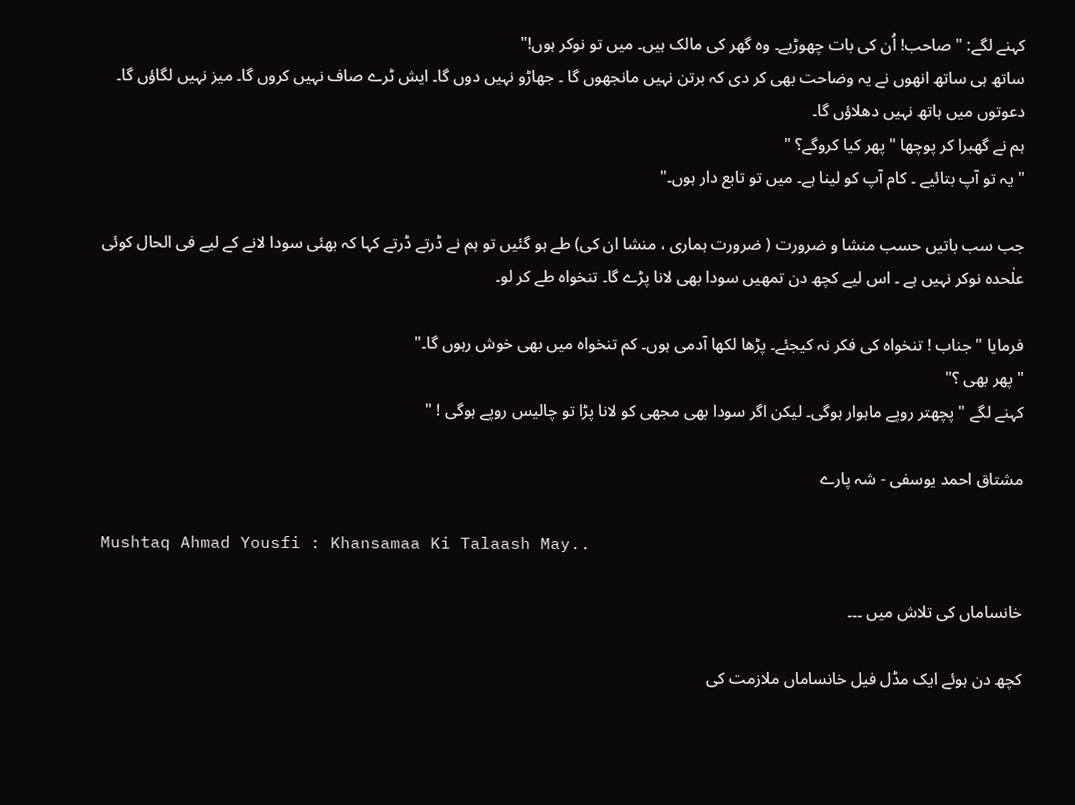کہنے لگے: " صاحب! اُن کی بات چھوڑیے۔ وہ گھر کی مالک ہیں۔ میں تو نوکر ہوں!"
ساتھ ہی ساتھ انھوں نے یہ وضاحت بھی کر دی کہ برتن نہیں مانجھوں گا ۔ جھاڑو نہیں دوں گا۔ ایش ٹرے صاف نہیں کروں گا۔ میز نہیں لگاؤں گا۔ دعوتوں میں ہاتھ نہیں دھلاؤں گا۔
ہم نے گھبرا کر پوچھا " پھر کیا کروگے؟ "
" یہ تو آپ بتائیے ۔ کام آپ کو لینا ہے۔ میں تو تابع دار ہوں۔"

جب سب باتیں حسب منشا و ضرورت ( ضرورت ہماری ، منشا ان کی) طے ہو گئیں تو ہم نے ڈرتے ڈرتے کہا کہ بھئی سودا لانے کے لیے فی الحال کوئی علٰحدہ نوکر نہیں ہے ۔ اس لیے کچھ دن تمھیں سودا بھی لانا پڑے گا۔ تنخواہ طے کر لو۔

فرمایا " جناب ! تنخواہ کی فکر نہ کیجئے۔ پڑھا لکھا آدمی ہوں۔ کم تنخواہ میں بھی خوش رہوں گا۔"
" پھر بھی ؟"
کہنے لگے " پچھتر روپے ماہوار ہوگی۔ لیکن اگر سودا بھی مجھی کو لانا پڑا تو چالیس روپے ہوگی ! "

مشتاق احمد یوسفی - شہ پارے

Mushtaq Ahmad Yousfi : Khansamaa Ki Talaash May..

خانساماں کی تلاش میں ۔۔۔

کچھ دن ہوئے ایک مڈل فیل خانساماں ملازمت کی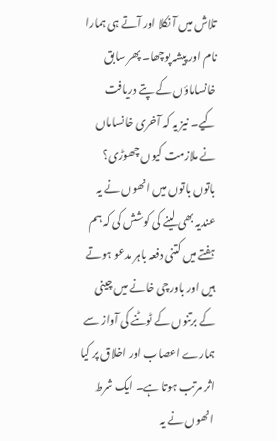تلاش میں آ نکلا اور آتے ہی ہمارا نام اور پیشہ پوچھا۔ پھر سابق خانساماؤں کے پتے دریافت کیے۔ نیز یہ کہ آخری خانساماں نے ملازمت کیوں چھوڑی؟ باتوں باتوں میں انھوں نے یہ عندیہ بھی لینے کی کوشش کی کہ ہم ہفتے میں کتنی دفعہ باہر مدعو ہوتے ہیں اور باورچی خانے میں چینی کے برتنوں کے ٹوٹنے کی آواز سے ہمارے اعصاب اور اخلاق پر کیا اثر مرتب ہوتا ہے۔ ایک شرط انھوں نے یہ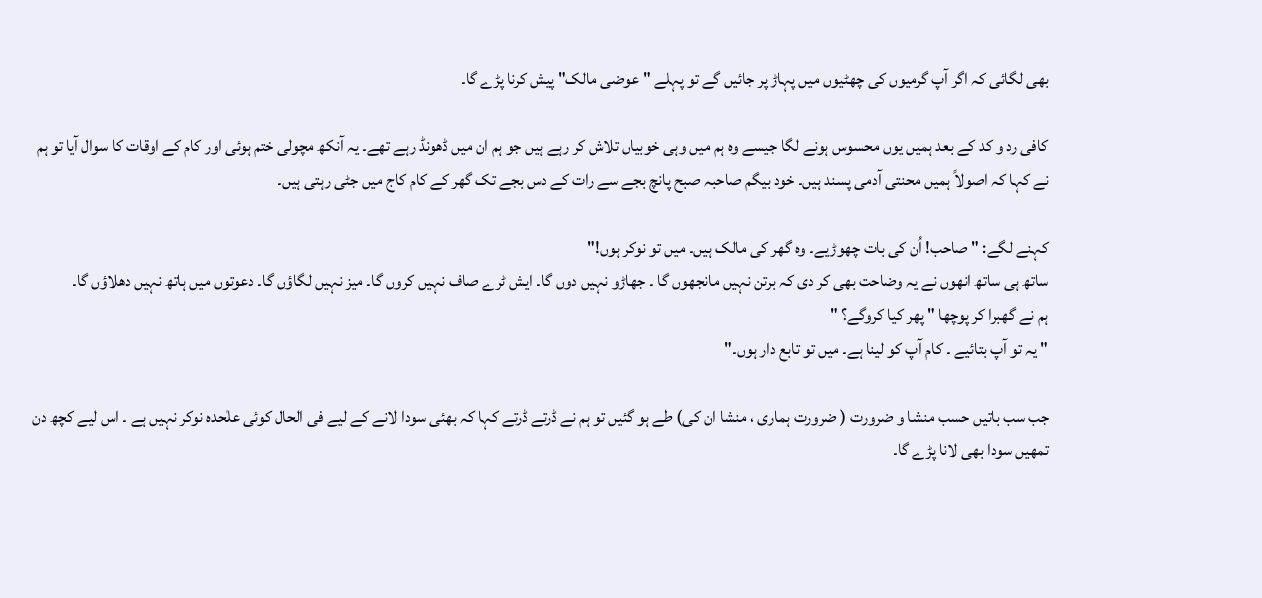بھی لگائی کہ اگر آپ گرمیوں کی چھٹیوں میں پہاڑ پر جائیں گے تو پہلے "عوضی مالک" پیش کرنا پڑے گا۔

کافی رد و کد کے بعد ہمیں یوں محسوس ہونے لگا جیسے وہ ہم میں وہی خوبیاں تلاش کر رہے ہیں جو ہم ان میں ڈھونڈ رہے تھے۔ یہ آنکھ مچولی ختم ہوئی اور کام کے اوقات کا سوال آیا تو ہم نے کہا کہ اصولاً ہمیں محنتی آدمی پسند ہیں۔ خود بیگم صاحبہ صبح پانچ بجے سے رات کے دس بجے تک گھر کے کام کاج میں جٹی رہتی ہیں۔

کہنے لگے: " صاحب! اُن کی بات چھوڑیے۔ وہ گھر کی مالک ہیں۔ میں تو نوکر ہوں!"
ساتھ ہی ساتھ انھوں نے یہ وضاحت بھی کر دی کہ برتن نہیں مانجھوں گا ۔ جھاڑو نہیں دوں گا۔ ایش ٹرے صاف نہیں کروں گا۔ میز نہیں لگاؤں گا۔ دعوتوں میں ہاتھ نہیں دھلاؤں گا۔
ہم نے گھبرا کر پوچھا " پھر کیا کروگے؟ "
" یہ تو آپ بتائیے ۔ کام آپ کو لینا ہے۔ میں تو تابع دار ہوں۔"

جب سب باتیں حسب منشا و ضرورت ( ضرورت ہماری ، منشا ان کی) طے ہو گئیں تو ہم نے ڈرتے ڈرتے کہا کہ بھئی سودا لانے کے لیے فی الحال کوئی علٰحدہ نوکر نہیں ہے ۔ اس لیے کچھ دن تمھیں سودا بھی لانا پڑے گا۔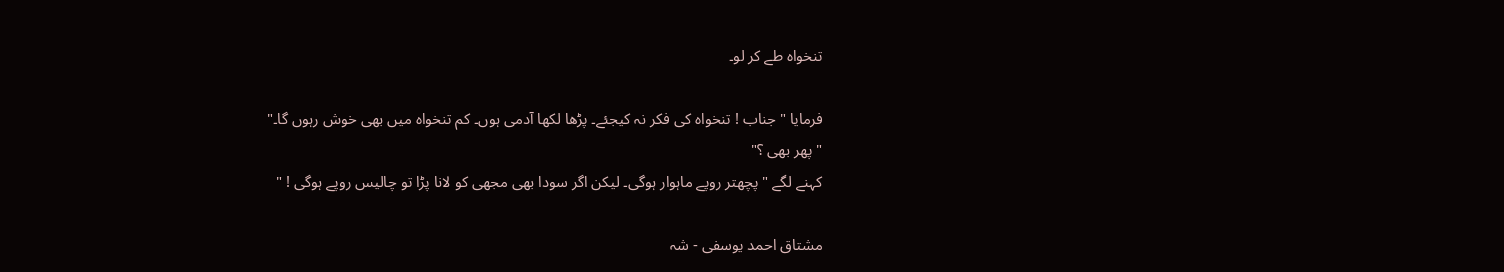تنخواہ طے کر لو۔

فرمایا " جناب ! تنخواہ کی فکر نہ کیجئے۔ پڑھا لکھا آدمی ہوں۔ کم تنخواہ میں بھی خوش رہوں گا۔"
" پھر بھی ؟"
کہنے لگے " پچھتر روپے ماہوار ہوگی۔ لیکن اگر سودا بھی مجھی کو لانا پڑا تو چالیس روپے ہوگی ! "

مشتاق احمد یوسفی - شہ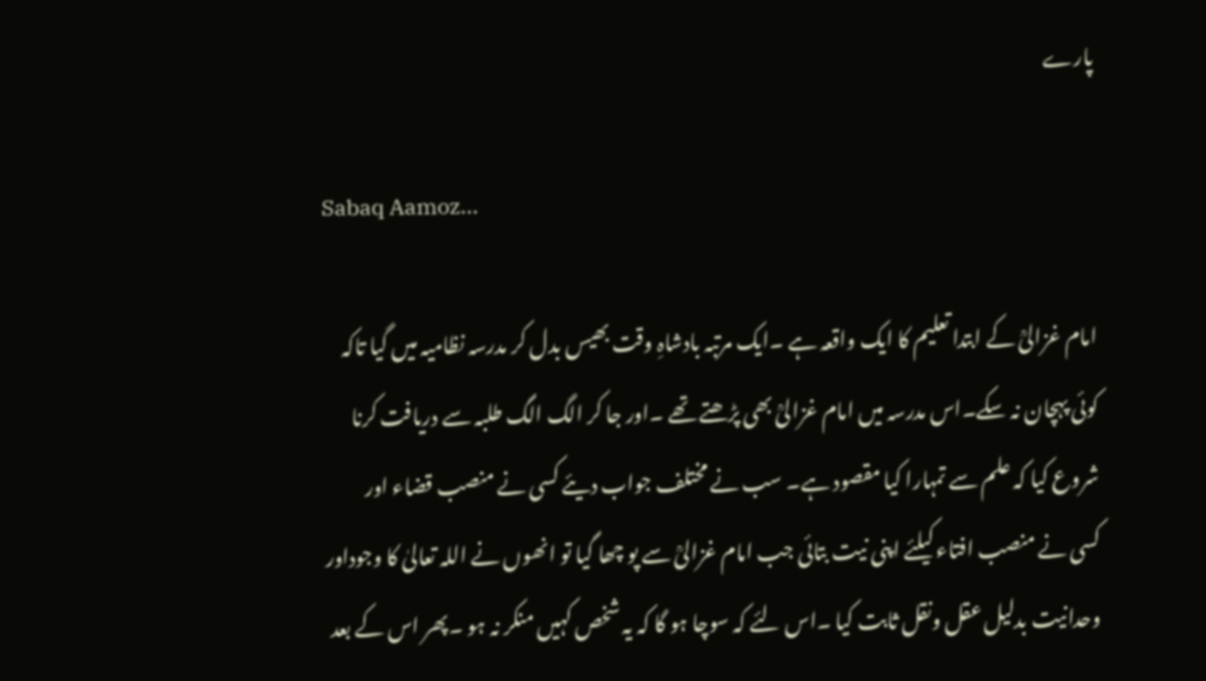پارے

Sabaq Aamoz...

امام غزالیؒ کے ابتدا تعلیم کا ایک واقعہ ہے ۔ایک مرتبہ بادشاہِ وقت بھیس بدل کر مدرسہ نظامیہ میں گیا تاکہ کوئی پہچان نہ سکے۔اس مدرسہ میں امام غزالیؒ بھی پڑھتے تھے ۔اور جا کر الگ الگ طلبہ سے دریافت کرنا شروع کیا کہ علم سے تمہارا کیا مقصود ہے۔ سب نے مختلف جواب دیئے کسی نے منصب قضاء اور کسی نے منصب افتاء کیلئے اپنی نیت بتائی جب امام غزالیؒ سے پو چھا گیا تو انھوں نے اللہ تعالیٰ کا وجوداور وحدانیت بدلیل عقل ونقل ثابت کیا ۔اس لئے کہ سوچا ہو گا کہ یہ شخص کہیں منکر نہ ہو ۔پھر اس کے بعد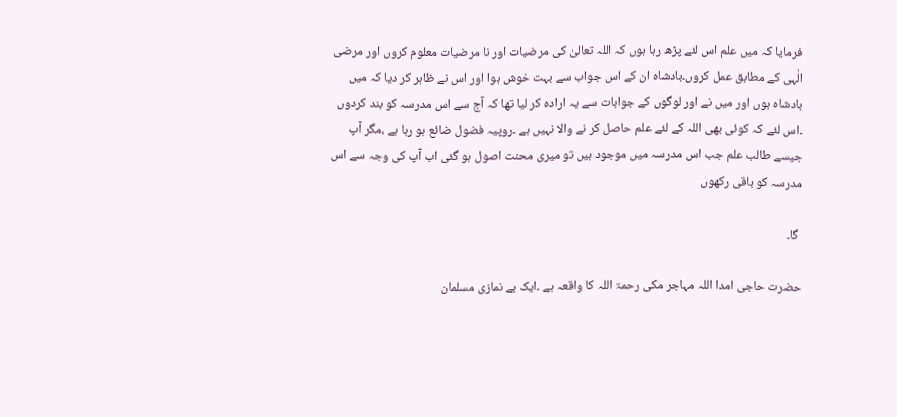فرمایا کہ میں علم اس لئے پڑھ رہا ہوں کہ اللہ تعالیٰ کی مرضیات اور نا مرضیات معلوم کروں اور مرضی الٰہی کے مطابق عمل کروں۔بادشاہ ان کے اس جواب سے بہت خوش ہوا اور اس نے ظاہر کر دیا کہ میں بادشاہ ہوں اور میں نے اور لوگوں کے جوابات سے یہ ارادہ کر لیا تھا کہ آج سے اس مدرسہ کو بند کردوں ۔اس لئے کہ کوئی بھی اللہ کے لئے علم حاصل کر نے والا نہیں ہے ۔روپیہ فضول ضائع ہو رہا ہے ،مگر آپ جیسے طالب علم جب اس مدرسہ میں موجود ہیں تو میری محنت اصول ہو گئی اب آپ کی وجہ سے اس مدرسہ کو باقی رکھوں

 گا۔

حضرت حاجی امدا اللہ مہاجر مکی رحمۃ اللہ کا واقعہ ہے ۔ایک بے نمازی مسلمان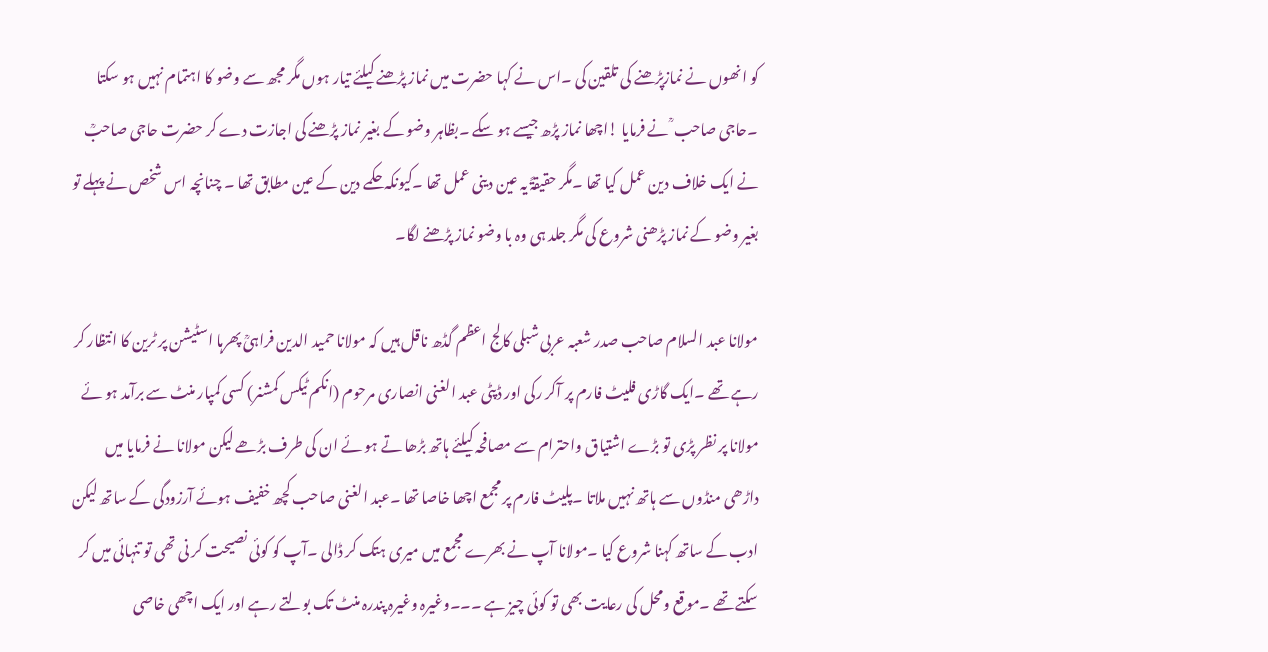کو انھوں نے نمازپڑھنے کی تلقین کی ۔اس نے کہا حضرت میں نماز پڑھنے کیلئے تیار ہوں مگر مجھ سے وضو کا اہتمام نہیں ہو سکتا ۔حاجی صاحب ؒ نے فرمایا !اچھا نماز پڑھ جیسے ہو سکے ۔بظاہر وضو کے بغیر نماز پڑھنے کی اجازت دے کر حضرت حاجی صاحبؒ نے ایک خلاف دین عمل کیا تھا ۔مگر حقیقۃً یہ عین دینی عمل تھا ۔کیونکہ حکمے دین کے عین مطابق تھا ۔ چنانچہ اس شخص نے پہلے تو بغیر وضو کے نماز پڑھنی شروع کی مگر جلد ہی وہ با وضو نماز پڑھنے لگا۔

مولانا عبد السلام صاحب صدر شعبہ عربی شبلی کالج اعظم گڈھ ناقل ہیں کہ مولانا حمید الدین فراہیؒ پھرہا اسٹیشن پر ٹرین کا انتظار کر رہے تھے ۔ایک گاڑی فلیٹ فارم پر آکر رکی اور ڈپٹی عبد الغنی انصاری مرحوم (انکم ٹیکس کمشنر) کسی کمپار منٹ سے برآمد ہو ئے مولانا پر نظر پڑی تو بڑے اشتیاق واحترام سے مصافحہ کیلئے ہاتھ بڑھا تے ہو ئے ان کی طرف بڑھے لیکن مولانا نے فرمایا میں داڑھی منڈوں سے ہاتھ نہیں ملاتا ۔پلیٹ فارم پر مجمع اچھا خاصا تھا ۔عبد الغنی صاحب کچھ خفیف ہوئے آرزودگی کے ساتھ لیکن ادب کے ساتھ کہنا شروع کیا ۔مولانا آپ نے بھرے مجمع میں میری ہتک کر ڈالی ۔آپ کو کوئی نصیحت کر نی تھی تو تنہائی میں کر سکتے تھے ۔موقع ومحل کی رعایت بھی تو کوئی چیز ہے ۔۔۔وغیرہ وغیرہ پندرہ منٹ تک بولتے رہے اور ایک اچھی خاصی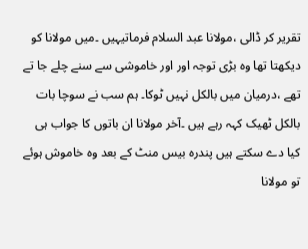تقریر کر ڈالی ،مولانا عبد السلام فرماتیہیں ۔میں مولانا کو دیکھتا تھا وہ بڑی توجہ اور اور خاموشی سے سنے چلے جا تے تھے ،درمیان میں بالکل نہیں ٹوکا۔ ہم سب نے سوچا بات بالکل ٹھیک کہہ رہے ہیں ۔آخر مولانا ان باتوں کا جواب ہی کیا دے سکتے ہیں پندرہ بیس منٹ کے بعد وہ خاموش ہوئے تو مولانا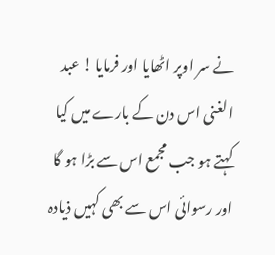نے سر اوپر اٹھایا اور فرمایا ! عبد الغنی اس دن کے بارے میں کیا کہتے ہو جب مجمع اس سے بڑا ہو گا اور رسوائی اس سے بھی کہیں ذیادہ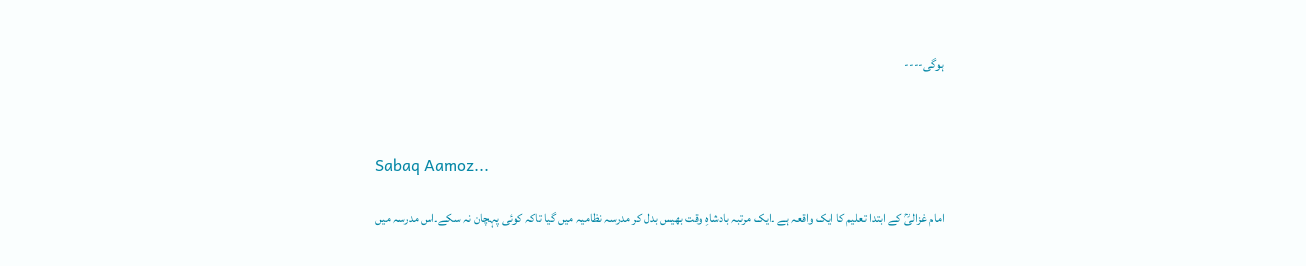ہوگی----



Sabaq Aamoz...

امام غزالیؒ کے ابتدا تعلیم کا ایک واقعہ ہے ۔ایک مرتبہ بادشاہِ وقت بھیس بدل کر مدرسہ نظامیہ میں گیا تاکہ کوئی پہچان نہ سکے۔اس مدرسہ میں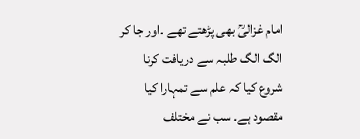امام غزالیؒ بھی پڑھتے تھے ۔اور جا کر الگ الگ طلبہ سے دریافت کرنا شروع کیا کہ علم سے تمہارا کیا مقصود ہے۔ سب نے مختلف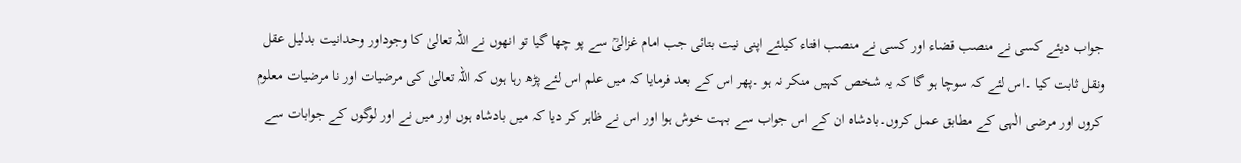جواب دیئے کسی نے منصب قضاء اور کسی نے منصب افتاء کیلئے اپنی نیت بتائی جب امام غزالیؒ سے پو چھا گیا تو انھوں نے اللہ تعالیٰ کا وجوداور وحدانیت بدلیل عقل ونقل ثابت کیا ۔اس لئے کہ سوچا ہو گا کہ یہ شخص کہیں منکر نہ ہو ۔پھر اس کے بعد فرمایا کہ میں علم اس لئے پڑھ رہا ہوں کہ اللہ تعالیٰ کی مرضیات اور نا مرضیات معلوم کروں اور مرضی الٰہی کے مطابق عمل کروں۔بادشاہ ان کے اس جواب سے بہت خوش ہوا اور اس نے ظاہر کر دیا کہ میں بادشاہ ہوں اور میں نے اور لوگوں کے جوابات سے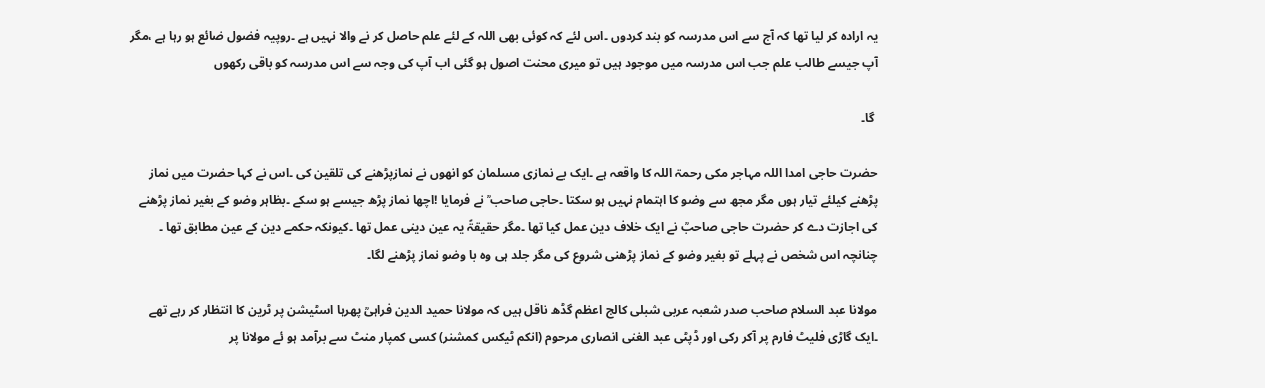یہ ارادہ کر لیا تھا کہ آج سے اس مدرسہ کو بند کردوں ۔اس لئے کہ کوئی بھی اللہ کے لئے علم حاصل کر نے والا نہیں ہے ۔روپیہ فضول ضائع ہو رہا ہے ،مگر آپ جیسے طالب علم جب اس مدرسہ میں موجود ہیں تو میری محنت اصول ہو گئی اب آپ کی وجہ سے اس مدرسہ کو باقی رکھوں

 گا۔

حضرت حاجی امدا اللہ مہاجر مکی رحمۃ اللہ کا واقعہ ہے ۔ایک بے نمازی مسلمان کو انھوں نے نمازپڑھنے کی تلقین کی ۔اس نے کہا حضرت میں نماز پڑھنے کیلئے تیار ہوں مگر مجھ سے وضو کا اہتمام نہیں ہو سکتا ۔حاجی صاحب ؒ نے فرمایا !اچھا نماز پڑھ جیسے ہو سکے ۔بظاہر وضو کے بغیر نماز پڑھنے کی اجازت دے کر حضرت حاجی صاحبؒ نے ایک خلاف دین عمل کیا تھا ۔مگر حقیقۃً یہ عین دینی عمل تھا ۔کیونکہ حکمے دین کے عین مطابق تھا ۔ چنانچہ اس شخص نے پہلے تو بغیر وضو کے نماز پڑھنی شروع کی مگر جلد ہی وہ با وضو نماز پڑھنے لگا۔

مولانا عبد السلام صاحب صدر شعبہ عربی شبلی کالج اعظم گڈھ ناقل ہیں کہ مولانا حمید الدین فراہیؒ پھرہا اسٹیشن پر ٹرین کا انتظار کر رہے تھے ۔ایک گاڑی فلیٹ فارم پر آکر رکی اور ڈپٹی عبد الغنی انصاری مرحوم (انکم ٹیکس کمشنر) کسی کمپار منٹ سے برآمد ہو ئے مولانا پر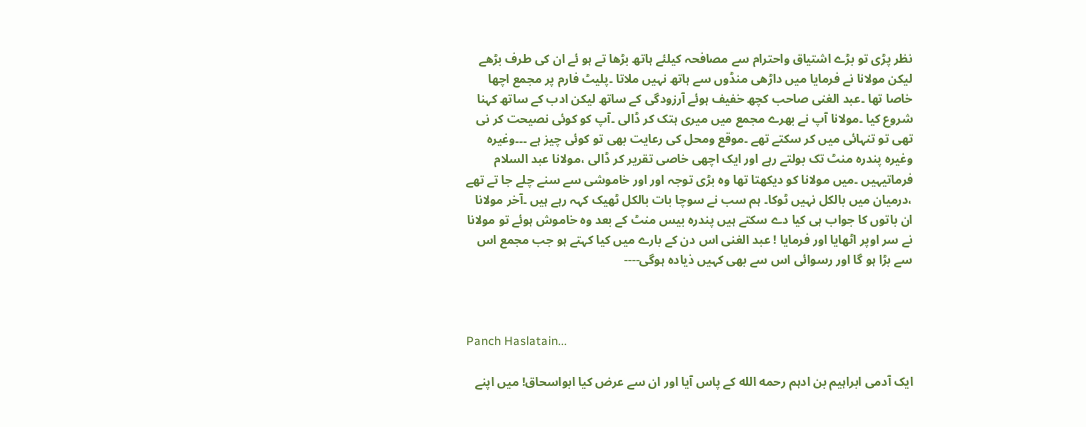نظر پڑی تو بڑے اشتیاق واحترام سے مصافحہ کیلئے ہاتھ بڑھا تے ہو ئے ان کی طرف بڑھے لیکن مولانا نے فرمایا میں داڑھی منڈوں سے ہاتھ نہیں ملاتا ۔پلیٹ فارم پر مجمع اچھا خاصا تھا ۔عبد الغنی صاحب کچھ خفیف ہوئے آرزودگی کے ساتھ لیکن ادب کے ساتھ کہنا شروع کیا ۔مولانا آپ نے بھرے مجمع میں میری ہتک کر ڈالی ۔آپ کو کوئی نصیحت کر نی تھی تو تنہائی میں کر سکتے تھے ۔موقع ومحل کی رعایت بھی تو کوئی چیز ہے ۔۔۔وغیرہ وغیرہ پندرہ منٹ تک بولتے رہے اور ایک اچھی خاصی تقریر کر ڈالی ،مولانا عبد السلام فرماتیہیں ۔میں مولانا کو دیکھتا تھا وہ بڑی توجہ اور اور خاموشی سے سنے چلے جا تے تھے ،درمیان میں بالکل نہیں ٹوکا۔ ہم سب نے سوچا بات بالکل ٹھیک کہہ رہے ہیں ۔آخر مولانا ان باتوں کا جواب ہی کیا دے سکتے ہیں پندرہ بیس منٹ کے بعد وہ خاموش ہوئے تو مولانا نے سر اوپر اٹھایا اور فرمایا ! عبد الغنی اس دن کے بارے میں کیا کہتے ہو جب مجمع اس سے بڑا ہو گا اور رسوائی اس سے بھی کہیں ذیادہ ہوگی----



Panch Haslatain...

ایک آدمی ابراہیم بن ادہم رحمه الله کے پاس آیا اور ان سے عرض کیا ابواسحاق! میں اپنے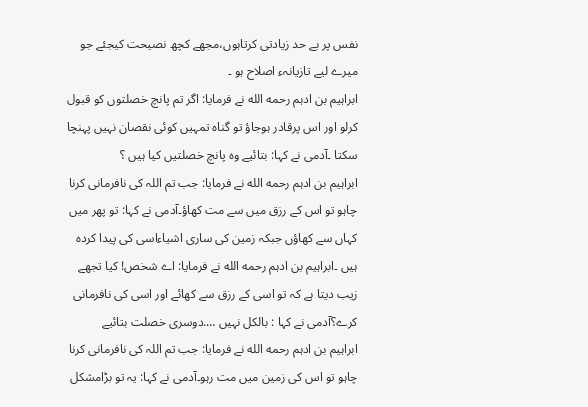نفس پر بے حد زیادتی کرتاہوں،مجھے کچھ نصیحت کیجئے جو میرے لیے تازیانہء اصلاح ہو ۔
ابراہیم بن ادہم رحمه الله نے فرمایا: اگر تم پانچ خصلتوں کو قبول کرلو اور اس پرقادر ہوجاؤ تو گناہ تمہیں کوئی نقصان نہیں پہنچا سکتا ۔آدمی نے کہا: بتائیے وہ پانچ خصلتیں کیا ہیں ؟
ابراہیم بن ادہم رحمه الله نے فرمایا: جب تم اللہ کی نافرمانی کرنا چاہو تو اس کے رزق میں سے مت کھاؤ۔آدمی نے کہا: تو پھر میں کہاں سے کھاؤں جبکہ زمین کی ساری اشیاءاسی کی پیدا کردہ ہیں ۔ابراہیم بن ادہم رحمه الله نے فرمایا: اے شخص! کیا تجھے زیب دیتا ہے کہ تو اسی کے رزق سے کھائے اور اسی کی نافرمانی کرے؟آدمی نے کہا : بالکل نہیں ….دوسری خصلت بتائیے
ابراہیم بن ادہم رحمه الله نے فرمایا: جب تم اللہ کی نافرمانی کرنا چاہو تو اس کی زمین میں مت رہو۔آدمی نے کہا: یہ تو بڑامشکل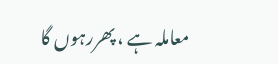معاملہ ہے ، پھررہوں گا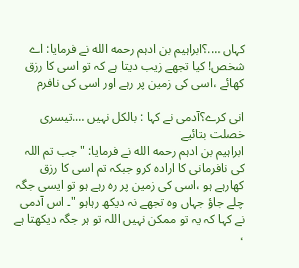کہاں ….؟ابراہیم بن ادہم رحمه الله نے فرمایا: اے شخص! کیا تجھے زیب دیتا ہے کہ تو اسی کا رزق کھائے ،اسی کی زمین پر رہے اور اسی کی نافرم

انی کرے؟آدمی نے کہا : بالکل نہیں ….تیسری خصلت بتائیے
ابراہیم بن ادہم رحمه الله نے فرمایا: "جب تم اللہ کی نافرمانی کا ارادہ کرو جبکہ تم اسی کا رزق کھارہے ہو ،اسی کی زمین پر رہ رہے ہو تو ایسی جگہ چلے جاؤ جہاں وہ تجھے نہ دیکھ رہاہو "۔ اس آدمی نے کہا کہ یہ تو ممکن نہیں اللہ تو ہر جگہ دیکھتا ہے ،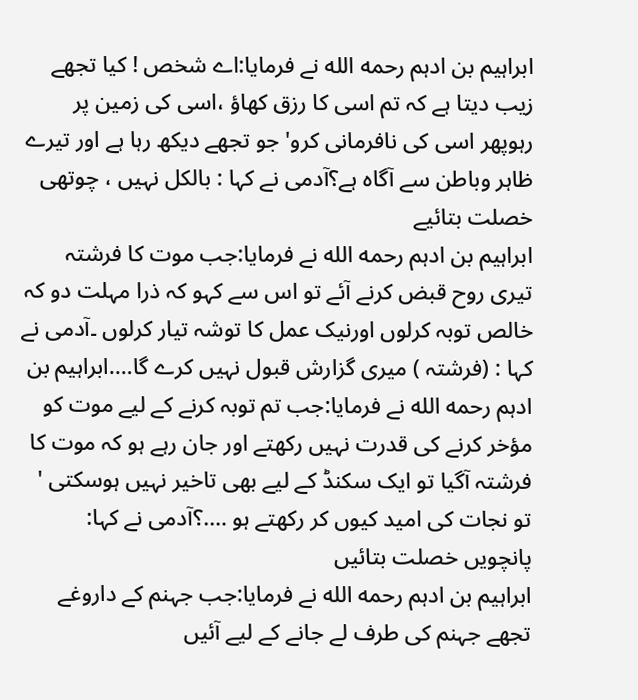ابراہیم بن ادہم رحمه الله نے فرمایا:اے شخص ! کیا تجھے زیب دیتا ہے کہ تم اسی کا رزق کھاؤ ،اسی کی زمین پر رہوپھر اسی کی نافرمانی کرو' جو تجھے دیکھ رہا ہے اور تیرے ظاہر وباطن سے آگاہ ہے؟آدمی نے کہا : بالکل نہیں ، چوتھی خصلت بتائیے
ابراہیم بن ادہم رحمه الله نے فرمایا:جب موت کا فرشتہ تیری روح قبض کرنے آئے تو اس سے کہو کہ ذرا مہلت دو کہ خالص توبہ کرلوں اورنیک عمل کا توشہ تیار کرلوں ۔آدمی نے کہا : (فرشتہ ) میری گزارش قبول نہیں کرے گا….ابراہیم بن ادہم رحمه الله نے فرمایا:جب تم توبہ کرنے کے لیے موت کو مؤخر کرنے کی قدرت نہیں رکھتے اور جان رہے ہو کہ موت کا فرشتہ آگیا تو ایک سکنڈ کے لیے بھی تاخیر نہیں ہوسکتی ' تو نجات کی امید کیوں کر رکھتے ہو ….؟آدمی نے کہا: پانچویں خصلت بتائیں
ابراہیم بن ادہم رحمه الله نے فرمایا:جب جہنم کے داروغے تجھے جہنم کی طرف لے جانے کے لیے آئیں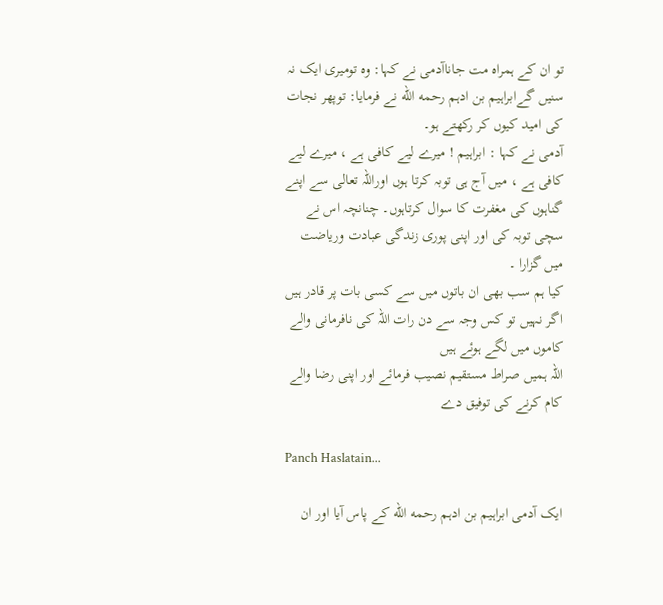تو ان کے ہمراہ مت جاناآدمی نے کہا: وہ تومیری ایک نہ سنیں گےابراہیم بن ادہم رحمه الله نے فرمایا: توپھر نجات کی امید کیوں کر رکھتے ہو۔
آدمی نے کہا : ابراہیم ! میرے لیے کافی ہے ، میرے لیے کافی ہے ، میں آج ہی توبہ کرتا ہوں اوراللہ تعالی سے اپنے گناہوں کی مغفرت کا سوال کرتاہوں۔ چنانچہ اس نے سچی توبہ کی اور اپنی پوری زندگی عبادت وریاضت میں گزارا ۔
کیا ہم سب بھی ان باتوں میں سے کسی بات پر قادر ہیں اگر نہیں تو کس وجہ سے دن رات اللہ کی نافرمانی والے کاموں میں لگے ہوئے ہیں
اللہ ہمیں صراط مستقیم نصیب فرمائے اور اپنی رضا والے کام کرنے کی توفیق دے

Panch Haslatain...

ایک آدمی ابراہیم بن ادہم رحمه الله کے پاس آیا اور ان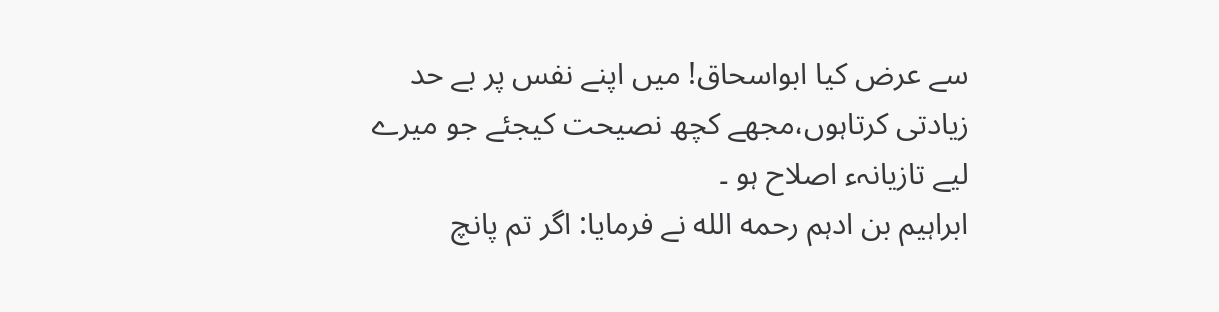سے عرض کیا ابواسحاق! میں اپنے نفس پر بے حد زیادتی کرتاہوں،مجھے کچھ نصیحت کیجئے جو میرے لیے تازیانہء اصلاح ہو ۔
ابراہیم بن ادہم رحمه الله نے فرمایا: اگر تم پانچ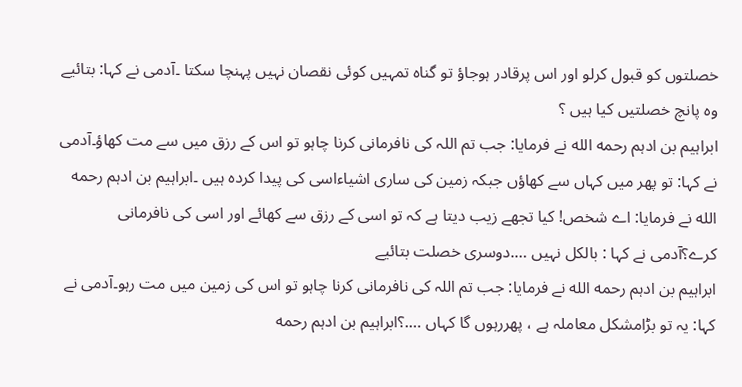خصلتوں کو قبول کرلو اور اس پرقادر ہوجاؤ تو گناہ تمہیں کوئی نقصان نہیں پہنچا سکتا ۔آدمی نے کہا: بتائیے وہ پانچ خصلتیں کیا ہیں ؟
ابراہیم بن ادہم رحمه الله نے فرمایا: جب تم اللہ کی نافرمانی کرنا چاہو تو اس کے رزق میں سے مت کھاؤ۔آدمی نے کہا: تو پھر میں کہاں سے کھاؤں جبکہ زمین کی ساری اشیاءاسی کی پیدا کردہ ہیں ۔ابراہیم بن ادہم رحمه الله نے فرمایا: اے شخص! کیا تجھے زیب دیتا ہے کہ تو اسی کے رزق سے کھائے اور اسی کی نافرمانی کرے؟آدمی نے کہا : بالکل نہیں ….دوسری خصلت بتائیے
ابراہیم بن ادہم رحمه الله نے فرمایا: جب تم اللہ کی نافرمانی کرنا چاہو تو اس کی زمین میں مت رہو۔آدمی نے کہا: یہ تو بڑامشکل معاملہ ہے ، پھررہوں گا کہاں ….؟ابراہیم بن ادہم رحمه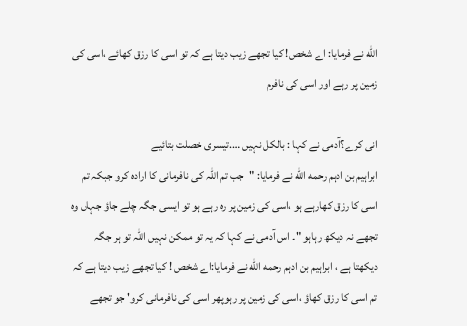الله نے فرمایا: اے شخص! کیا تجھے زیب دیتا ہے کہ تو اسی کا رزق کھائے ،اسی کی زمین پر رہے اور اسی کی نافرم

انی کرے؟آدمی نے کہا : بالکل نہیں ….تیسری خصلت بتائیے
ابراہیم بن ادہم رحمه الله نے فرمایا: "جب تم اللہ کی نافرمانی کا ارادہ کرو جبکہ تم اسی کا رزق کھارہے ہو ،اسی کی زمین پر رہ رہے ہو تو ایسی جگہ چلے جاؤ جہاں وہ تجھے نہ دیکھ رہاہو "۔ اس آدمی نے کہا کہ یہ تو ممکن نہیں اللہ تو ہر جگہ دیکھتا ہے ، ابراہیم بن ادہم رحمه الله نے فرمایا:اے شخص ! کیا تجھے زیب دیتا ہے کہ تم اسی کا رزق کھاؤ ،اسی کی زمین پر رہوپھر اسی کی نافرمانی کرو' جو تجھے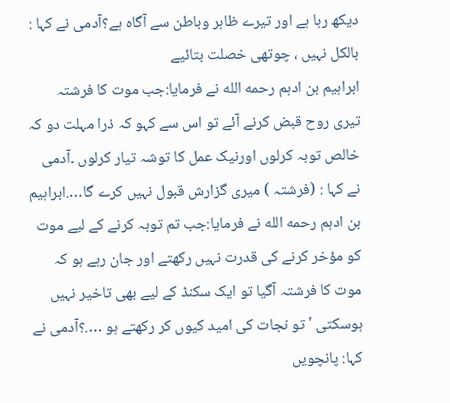دیکھ رہا ہے اور تیرے ظاہر وباطن سے آگاہ ہے؟آدمی نے کہا : بالکل نہیں ، چوتھی خصلت بتائیے
ابراہیم بن ادہم رحمه الله نے فرمایا:جب موت کا فرشتہ تیری روح قبض کرنے آئے تو اس سے کہو کہ ذرا مہلت دو کہ خالص توبہ کرلوں اورنیک عمل کا توشہ تیار کرلوں ۔آدمی نے کہا : (فرشتہ ) میری گزارش قبول نہیں کرے گا….ابراہیم بن ادہم رحمه الله نے فرمایا:جب تم توبہ کرنے کے لیے موت کو مؤخر کرنے کی قدرت نہیں رکھتے اور جان رہے ہو کہ موت کا فرشتہ آگیا تو ایک سکنڈ کے لیے بھی تاخیر نہیں ہوسکتی ' تو نجات کی امید کیوں کر رکھتے ہو ….؟آدمی نے کہا: پانچویں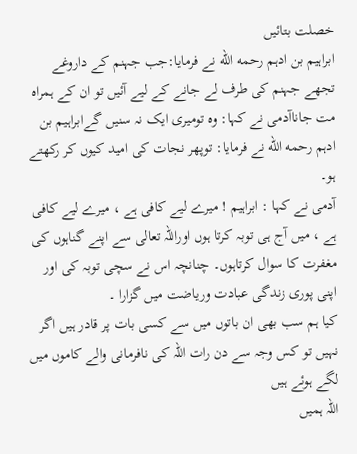خصلت بتائیں
ابراہیم بن ادہم رحمه الله نے فرمایا:جب جہنم کے داروغے تجھے جہنم کی طرف لے جانے کے لیے آئیں تو ان کے ہمراہ مت جاناآدمی نے کہا: وہ تومیری ایک نہ سنیں گےابراہیم بن ادہم رحمه الله نے فرمایا: توپھر نجات کی امید کیوں کر رکھتے ہو۔
آدمی نے کہا : ابراہیم ! میرے لیے کافی ہے ، میرے لیے کافی ہے ، میں آج ہی توبہ کرتا ہوں اوراللہ تعالی سے اپنے گناہوں کی مغفرت کا سوال کرتاہوں۔ چنانچہ اس نے سچی توبہ کی اور اپنی پوری زندگی عبادت وریاضت میں گزارا ۔
کیا ہم سب بھی ان باتوں میں سے کسی بات پر قادر ہیں اگر نہیں تو کس وجہ سے دن رات اللہ کی نافرمانی والے کاموں میں لگے ہوئے ہیں
اللہ ہمیں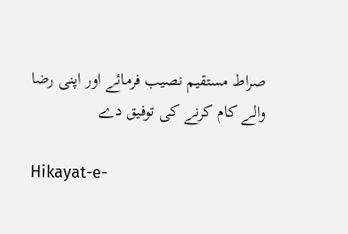صراط مستقیم نصیب فرمائے اور اپنی رضا والے کام کرنے کی توفیق دے

Hikayat-e-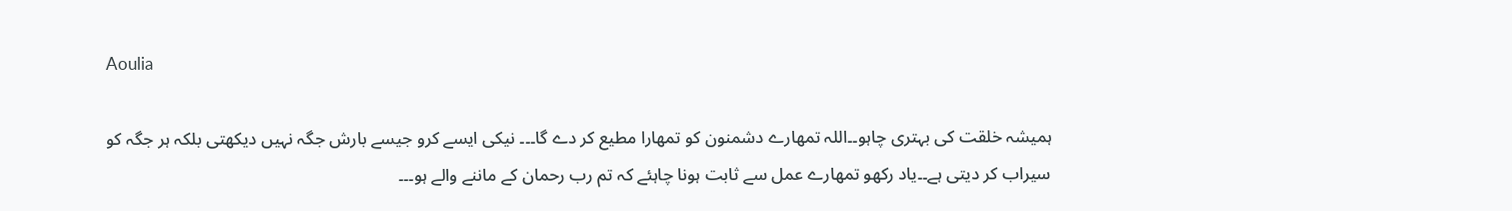Aoulia

ہمیشہ خلقت کی بہتری چاہو۔۔اللہ تمھارے دشمنون کو تمھارا مطیع کر دے گا۔۔۔ نیکی ایسے کرو جیسے بارش جگہ نہیں دیکھتی بلکہ ہر جگہ کو سیراب کر دیتی ہے۔۔یاد رکھو تمھارے عمل سے ثابت ہونا چاہئے کہ تم رب رحمان کے ماننے والے ہو۔۔۔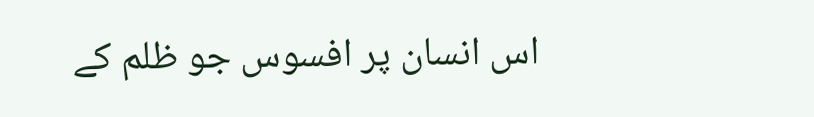اس انسان پر افسوس جو ظلم کے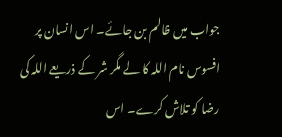جواب میں ظالم بن جائے۔ اس انسان پر افسوس نام اللہ کا لے مگر شر کے ذریعے اللہ کی رضا کو تلاش کرے۔ اس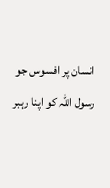انسان پر افسوس جو رسول اللہ کو اپنا رہبر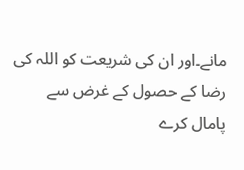مانے۔اور ان کی شریعت کو اللہ کی رضا کے حصول کے غرض سے پامال کرے